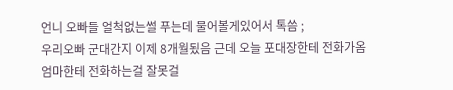언니 오빠들 얼척없는썰 푸는데 물어볼게있어서 톡씀 ;
우리오빠 군대간지 이제 8개월됬음 근데 오늘 포대장한테 전화가옴
엄마한테 전화하는걸 잘못걸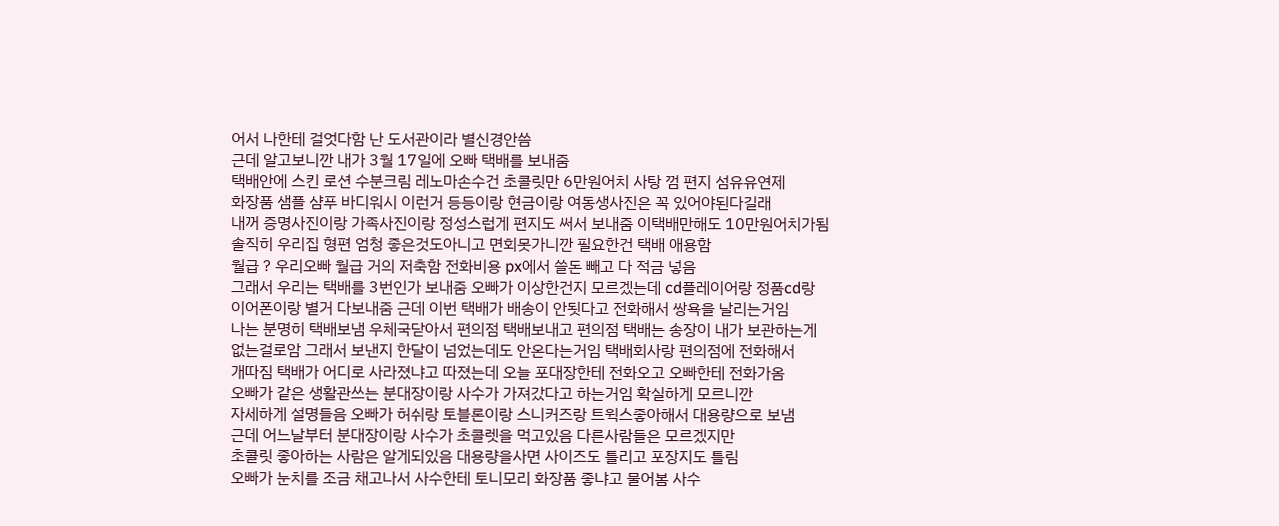어서 나한테 걸엇다함 난 도서관이라 별신경안씀
근데 알고보니깐 내가 3월 17일에 오빠 택배를 보내줌
택배안에 스킨 로션 수분크림 레노마손수건 초콜릿만 6만원어치 사탕 껌 편지 섬유유연제
화장품 샘플 샴푸 바디워시 이런거 등등이랑 현금이랑 여동생사진은 꼭 있어야된다길래
내꺼 증명사진이랑 가족사진이랑 정성스럽게 편지도 써서 보내줌 이택배만해도 10만원어치가됨
솔직히 우리집 형편 엄청 좋은것도아니고 면회못가니깐 필요한건 택배 애용함
월급 ? 우리오빠 월급 거의 저축함 전화비용 px에서 쓸돈 빼고 다 적금 넣음
그래서 우리는 택배를 3번인가 보내줌 오빠가 이상한건지 모르겠는데 cd플레이어랑 정품cd랑
이어폰이랑 별거 다보내줌 근데 이번 택배가 배송이 안됫다고 전화해서 쌍욕을 날리는거임
나는 분명히 택배보냄 우체국닫아서 편의점 택배보내고 편의점 택배는 송장이 내가 보관하는게
없는걸로암 그래서 보낸지 한달이 넘었는데도 안온다는거임 택배회사랑 편의점에 전화해서
개따짐 택배가 어디로 사라졌냐고 따졌는데 오늘 포대장한테 전화오고 오빠한테 전화가옴
오빠가 같은 생활관쓰는 분대장이랑 사수가 가져갔다고 하는거임 확실하게 모르니깐
자세하게 설명들음 오빠가 허쉬랑 토블론이랑 스니커즈랑 트윅스좋아해서 대용량으로 보냄
근데 어느날부터 분대장이랑 사수가 초콜렛을 먹고있음 다른사람들은 모르겠지만
초콜릿 좋아하는 사람은 알게되있음 대용량을사면 사이즈도 틀리고 포장지도 틀림
오빠가 눈치를 조금 채고나서 사수한테 토니모리 화장품 좋냐고 물어봄 사수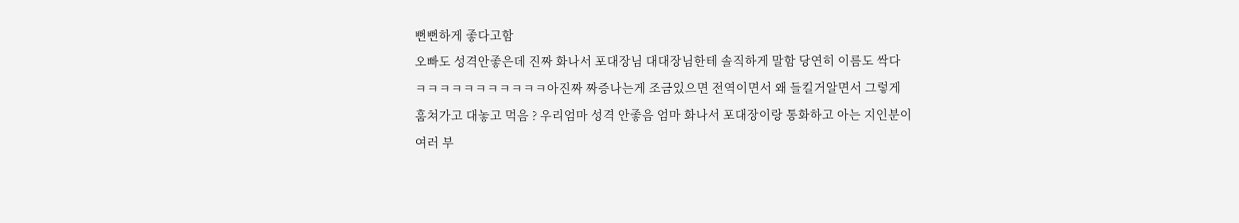뻔뻔하게 좋다고함
오빠도 성격안좋은데 진짜 화나서 포대장님 대대장님한테 솔직하게 말함 당연히 이름도 싹다
ㅋㅋㅋㅋㅋㅋㅋㅋㅋㅋㅋ아진짜 짜증나는게 조금있으면 전역이면서 왜 들킬거알면서 그렇게
훔쳐가고 대놓고 먹음 ? 우리엄마 성격 안좋음 엄마 화나서 포대장이랑 통화하고 아는 지인분이
여러 부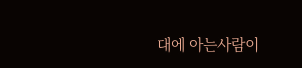대에 아는사람이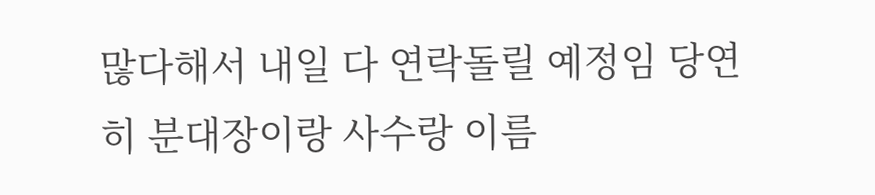많다해서 내일 다 연락돌릴 예정임 당연히 분대장이랑 사수랑 이름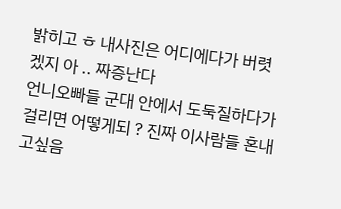밝히고 ㅎ 내사진은 어디에다가 버렷겠지 아 .. 짜증난다
언니오빠들 군대 안에서 도둑질하다가 걸리면 어떻게되 ? 진짜 이사람들 혼내고싶음